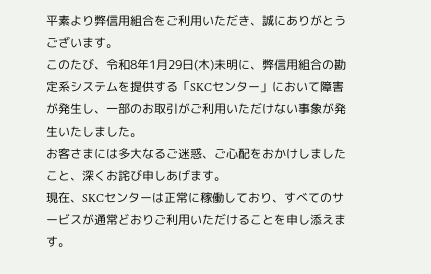平素より弊信用組合をご利用いただき、誠にありがとうございます。
このたび、令和8年1月29日(木)未明に、弊信用組合の勘定系システムを提供する「SKCセンター」において障害が発生し、一部のお取引がご利用いただけない事象が発生いたしました。
お客さまには多大なるご迷惑、ご心配をおかけしましたこと、深くお詫び申しあげます。
現在、SKCセンターは正常に稼働しており、すべてのサービスが通常どおりご利用いただけることを申し添えます。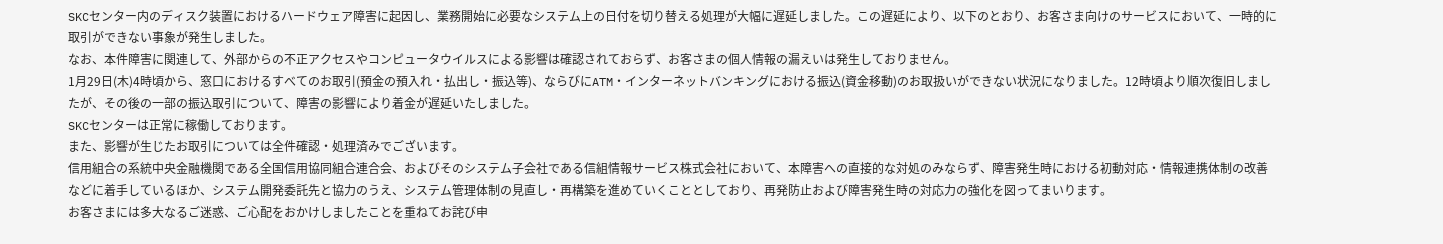SKCセンター内のディスク装置におけるハードウェア障害に起因し、業務開始に必要なシステム上の日付を切り替える処理が大幅に遅延しました。この遅延により、以下のとおり、お客さま向けのサービスにおいて、一時的に取引ができない事象が発生しました。
なお、本件障害に関連して、外部からの不正アクセスやコンピュータウイルスによる影響は確認されておらず、お客さまの個人情報の漏えいは発生しておりません。
1月29日(木)4時頃から、窓口におけるすべてのお取引(預金の預入れ・払出し・振込等)、ならびにATM・インターネットバンキングにおける振込(資金移動)のお取扱いができない状況になりました。12時頃より順次復旧しましたが、その後の一部の振込取引について、障害の影響により着金が遅延いたしました。
SKCセンターは正常に稼働しております。
また、影響が生じたお取引については全件確認・処理済みでございます。
信用組合の系統中央金融機関である全国信用協同組合連合会、およびそのシステム子会社である信組情報サービス株式会社において、本障害への直接的な対処のみならず、障害発生時における初動対応・情報連携体制の改善などに着手しているほか、システム開発委託先と協力のうえ、システム管理体制の見直し・再構築を進めていくこととしており、再発防止および障害発生時の対応力の強化を図ってまいります。
お客さまには多大なるご迷惑、ご心配をおかけしましたことを重ねてお詫び申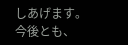しあげます。
今後とも、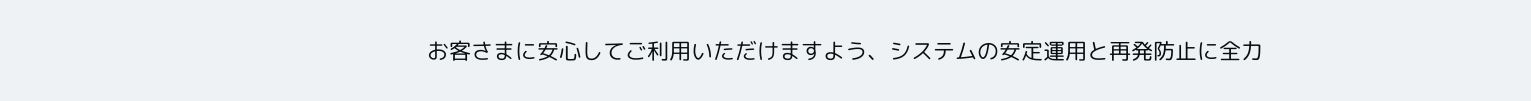お客さまに安心してご利用いただけますよう、システムの安定運用と再発防止に全力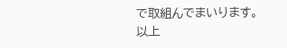で取組んでまいります。
以上